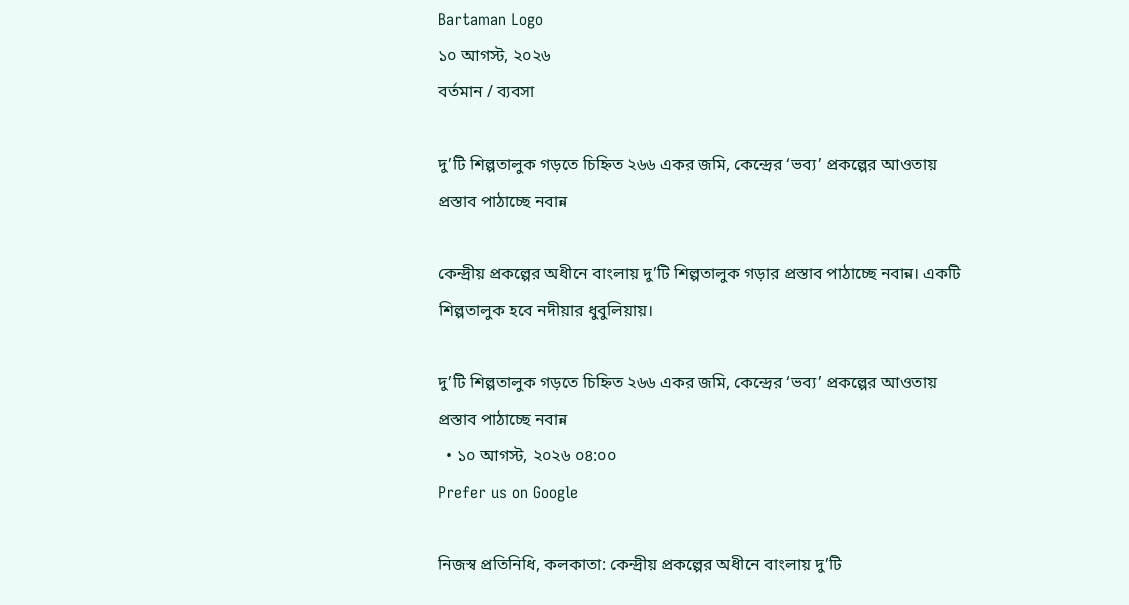Bartaman Logo
১০ আগস্ট, ২০২৬
বর্তমান / ব্যবসা

দু’টি শিল্পতালুক গড়তে চিহ্নিত ২৬৬ একর জমি, কেন্দ্রের ‘ভব্য’ প্রকল্পের আওতায় প্রস্তাব পাঠাচ্ছে নবান্ন

কেন্দ্রীয় প্রকল্পের অধীনে বাংলায় দু’টি শিল্পতালুক গড়ার প্রস্তাব পাঠাচ্ছে নবান্ন। একটি শিল্পতালুক হবে নদীয়ার ধুবুলিয়ায়।

দু’টি শিল্পতালুক গড়তে চিহ্নিত ২৬৬ একর জমি, কেন্দ্রের ‘ভব্য’ প্রকল্পের আওতায় প্রস্তাব পাঠাচ্ছে নবান্ন
  • ১০ আগস্ট, ২০২৬ ০৪:০০
Prefer us on Google

নিজস্ব প্রতিনিধি, কলকাতা: কেন্দ্রীয় প্রকল্পের অধীনে বাংলায় দু’টি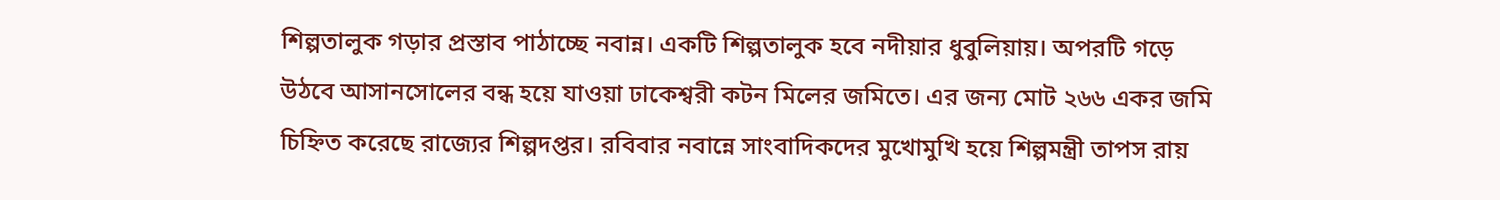শিল্পতালুক গড়ার প্রস্তাব পাঠাচ্ছে নবান্ন। একটি শিল্পতালুক হবে নদীয়ার ধুবুলিয়ায়। অপরটি গড়ে উঠবে আসানসোলের বন্ধ হয়ে যাওয়া ঢাকেশ্বরী কটন মিলের জমিতে। এর জন্য মোট ২৬৬ একর জমি চিহ্নিত করেছে রাজ্যের শিল্পদপ্তর। রবিবার নবান্নে সাংবাদিকদের মুখোমুখি হয়ে শিল্পমন্ত্রী তাপস রায়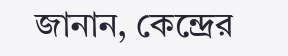জানান, কেন্দ্রের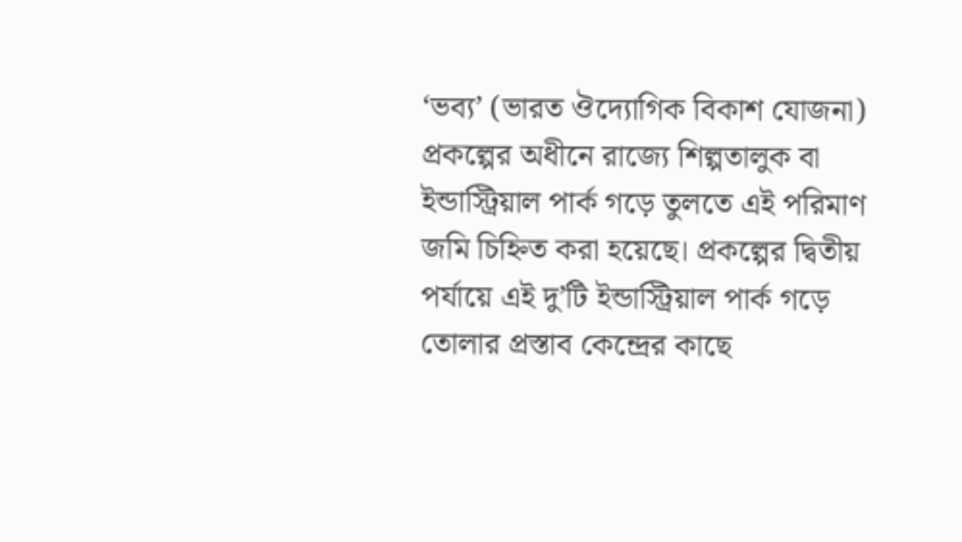‘ভব্য’ (ভারত ঔদ্যোগিক বিকাশ যোজনা) প্রকল্পের অধীনে রাজ্যে শিল্পতালুক বা ইন্ডাস্ট্রিয়াল পার্ক গড়ে তুলতে এই পরিমাণ জমি চিহ্নিত করা হয়েছে। প্রকল্পের দ্বিতীয় পর্যায়ে এই দু’টি ইন্ডাস্ট্রিয়াল পার্ক গড়ে তোলার প্রস্তাব কেন্দ্রের কাছে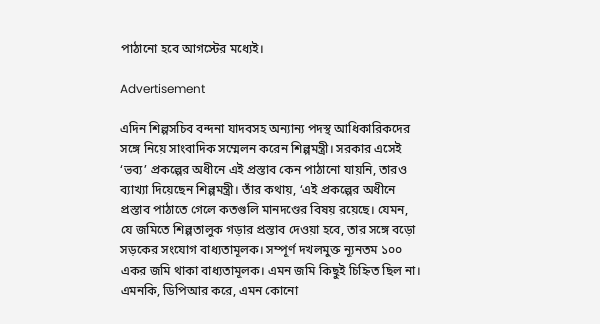পাঠানো হবে আগস্টের মধ্যেই।

Advertisement

এদিন শিল্পসচিব বন্দনা যাদবসহ অন্যান্য পদস্থ আধিকারিকদের সঙ্গে নিয়ে সাংবাদিক সম্মেলন করেন শিল্পমন্ত্রী। সরকার এসেই ‘ভব্য’ প্রকল্পের অধীনে এই প্রস্তাব কেন পাঠানো যায়নি, তারও ব্যাখ্যা দিয়েছেন শিল্পমন্ত্রী। তাঁর কথায়, ‘এই প্রকল্পের অধীনে প্রস্তাব পাঠাতে গেলে কতগুলি মানদণ্ডের বিষয় রয়েছে। যেমন, যে জমিতে শিল্পতালুক গড়ার প্রস্তাব দেওয়া হবে, তার সঙ্গে বড়ো সড়কের সংযোগ বাধ্যতামূলক। সম্পূর্ণ দখলমুক্ত ন্যূনতম ১০০ একর জমি থাকা বাধ্যতামূলক। এমন জমি কিছুই চিহ্নিত ছিল না। এমনকি, ডিপিআর করে, এমন কোনো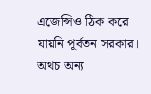এজেন্সিও ঠিক করে যায়নি পূর্বতন সরকার। অথচ অন্য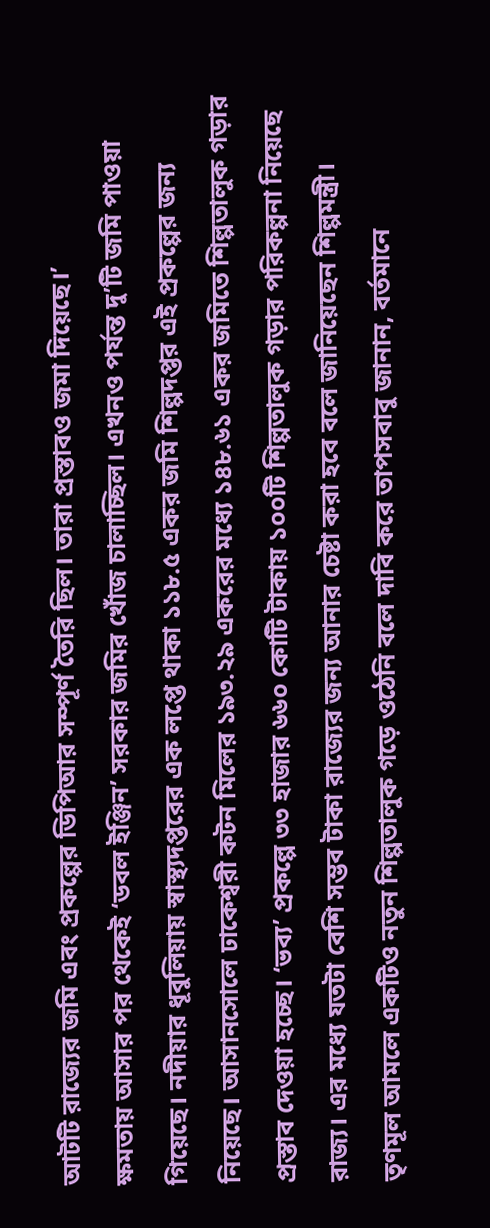আটটি রাজ্যের জমি এবং প্রকল্পের ডিপিআর সম্পূর্ণ তৈরি ছিল। তারা প্রস্তাবও জমা দিয়েছে।’
ক্ষমতায় আসার পর থেকেই ‘ডবল ইঞ্জিন’ সরকার জমির খোঁজ চালাচ্ছিল। এখনও পর্যন্ত দু’টি জমি পাওয়া গিয়েছে। নদীয়ার ধূবুলিয়ায় স্বাস্থ্যদপ্তরের এক লপ্তে থাকা ১১৮.৫ একর জমি শিল্পদপ্তর এই প্রকল্পের জন্য নিয়েছে। আসানসোলে ঢাকেশ্বরী কটন মিলের ১৯৩.২৯ একরের মধ্যে ১৪৮.৬১ একর জমিতে শিল্পতালুক গড়ার প্রস্তাব দেওয়া হচ্ছে। ‘ভব্য’ প্রকল্পে ৩৩ হাজার ৬৬০ কোটি টাকায় ১০০টি শিল্পতালুক গড়ার পরিকল্পনা নিয়েছে রাজ্য। এর মধ্যে যতটা বেশি সম্ভব টাকা রাজ্যের জন্য আনার চেষ্টা করা হবে বলে জানিয়েছেন শিল্পমন্ত্রী।
তৃণমূল আমলে একটিও নতুন শিল্পতালুক গড়ে ওঠেনি বলে দাবি করে তাপসবাবু জানান, বর্তমানে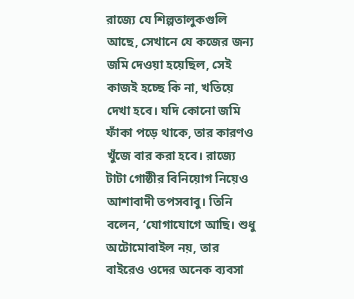রাজ্যে যে শিল্পতালুকগুলি আছে, সেখানে যে কজের জন্য জমি দেওয়া হয়েছিল, সেই কাজই হচ্ছে কি না, খতিয়ে দেখা হবে। যদি কোনো জমি ফাঁকা পড়ে থাকে, তার কারণও খুঁজে বার করা হবে। রাজ্যে টাটা গোষ্ঠীর বিনিয়োগ নিয়েও আশাবাদী তপসবাবু। তিনি বলেন, ‘যোগাযোগে আছি। শুধু অটোমোবাইল নয়, তার বাইরেও ওদের অনেক ব্যবসা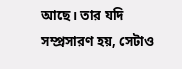আছে। তার যদি সম্প্রসারণ হয়, সেটাও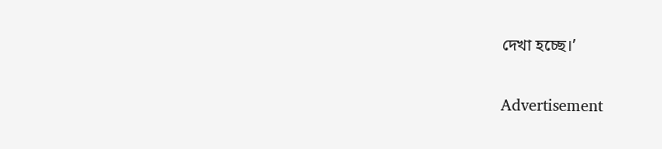দেখা হচ্ছে।’

Advertisement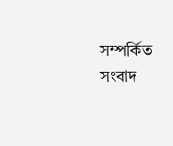সম্পর্কিত সংবাদ